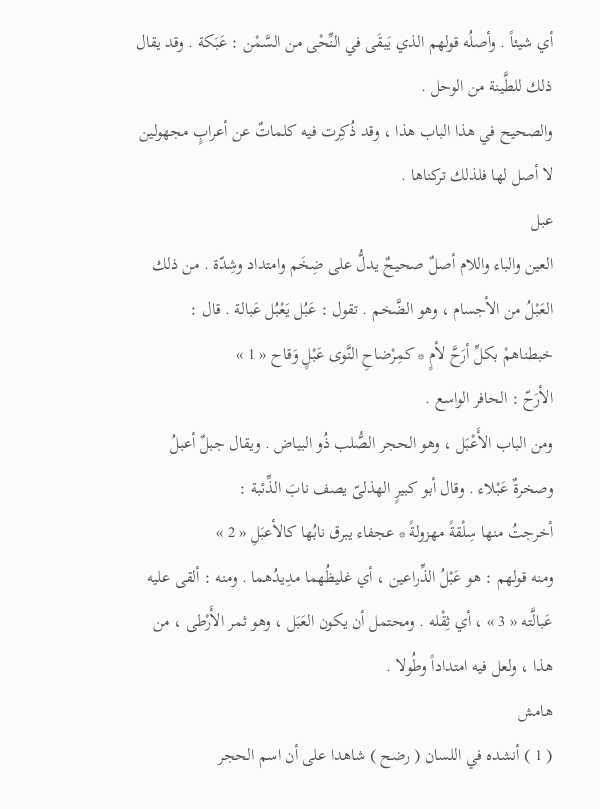أي شيئاً . وأصلُه قولهم الذي يَبقَى في النِّحْى من السَّمْن : عَبَكة . وقد يقال ذلك للطَّينة من الوحل .
والصحيح في هذا الباب هذا ، وقد ذُكِرت فيه كلماتٌ عن أعرابٍ مجهولين لا أصل لها فلذلك تركناها .
عبل
العين والباء واللام أصلٌ صحيحٌ يدلُّ على ضِخَم وامتداد وشِدّة . من ذلك العَبْلُ من الأجسام ، وهو الضَّخم . تقول : عَبُل يَعْبُل عَبالة . قال :
خبطناهمْ بكلِّ أرَحَّ لأمٍ * كمِرْضاحِ النَّوى عَبْلٍ وَقاح « 1 »
الأرَحّ : الحافر الواسع .
ومن الباب الأَعْبَل ، وهو الحجر الصُّلب ذُو البياض . ويقال جبلٌ أعبلُ وصخرةٌ عَبْلاء . وقال أبو كبيرٍ الهذلىّ يصف نابَ الذِّئبة :
أخرجتُ منها سِلْقةً مهزولةً * عجفاء يبرق نابُها كالأعبَلِ « 2 »
ومنه قولهم : هو عَبْلُ الذِّراعين ، أي غليظُهما مدِيدُهما . ومنه : ألقى عليه عَبالَّته « 3 » ، أي ثِقْله . ومحتمل أن يكون العَبَل ، وهو ثمر الأَرْطى ، من هذا ، ولعل فيه امتداداً وطُولا .
هامش
( 1 ) أنشده في اللسان ( رضح ) شاهدا على أن اسم الحجر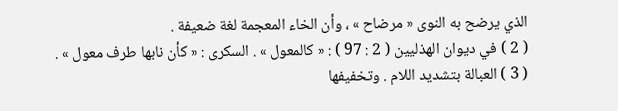الذي يرضح به النوى « مرضاح » ، وأن الخاء المعجمة لغة ضعيفة .
( 2 ) في ديوان الهذليين ( 2 : 97 ) : « كالمعول » . السكرى : « كأن نابها طرف معول » .
( 3 ) العبالة بتشديد اللام . وتخفيفها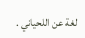لغة عن اللحياني .